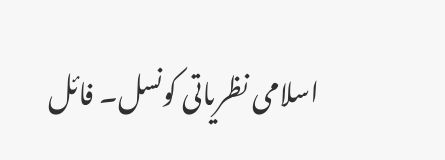اسلامی نظریاتی کونسل۔ فائل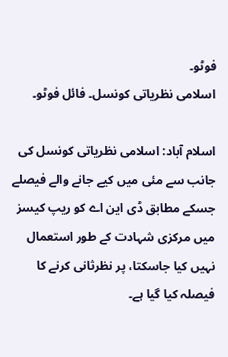فوٹو۔
اسلامی نظریاتی کونسل۔ فائل فوٹو۔

اسلام آباد: اسلامی نظریاتی کونسل کی جانب سے مئی میں کیے جانے والے فیصلے جسکے مطابق ڈی این اے کو ریپ کیسز میں مرکزی شہادت کے طور استعمال نہیں کیا جاسکتا، پر نظرثانی کرنے کا فیصلہ کیا گیا ہے۔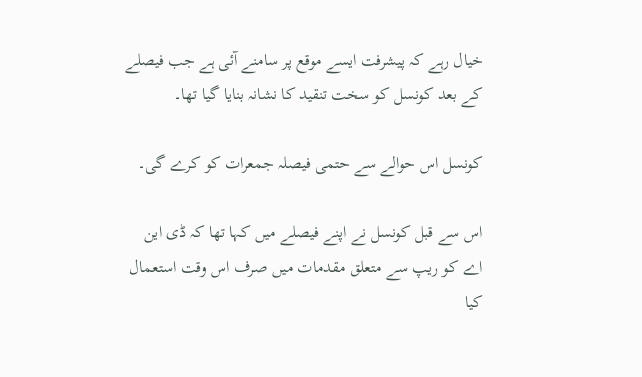خیال رہے کہ پیشرفت ایسے موقع پر سامنے آئی ہے جب فیصلے کے بعد کونسل کو سخت تنقید کا نشانہ بنایا گیا تھا۔

کونسل اس حوالے سے حتمی فیصلہ جمعرات کو کرے گی۔

اس سے قبل کونسل نے اپنے فیصلے میں کہا تھا کہ ڈی این اے کو ریپ سے متعلق مقدمات میں صرف اس وقت استعمال کیا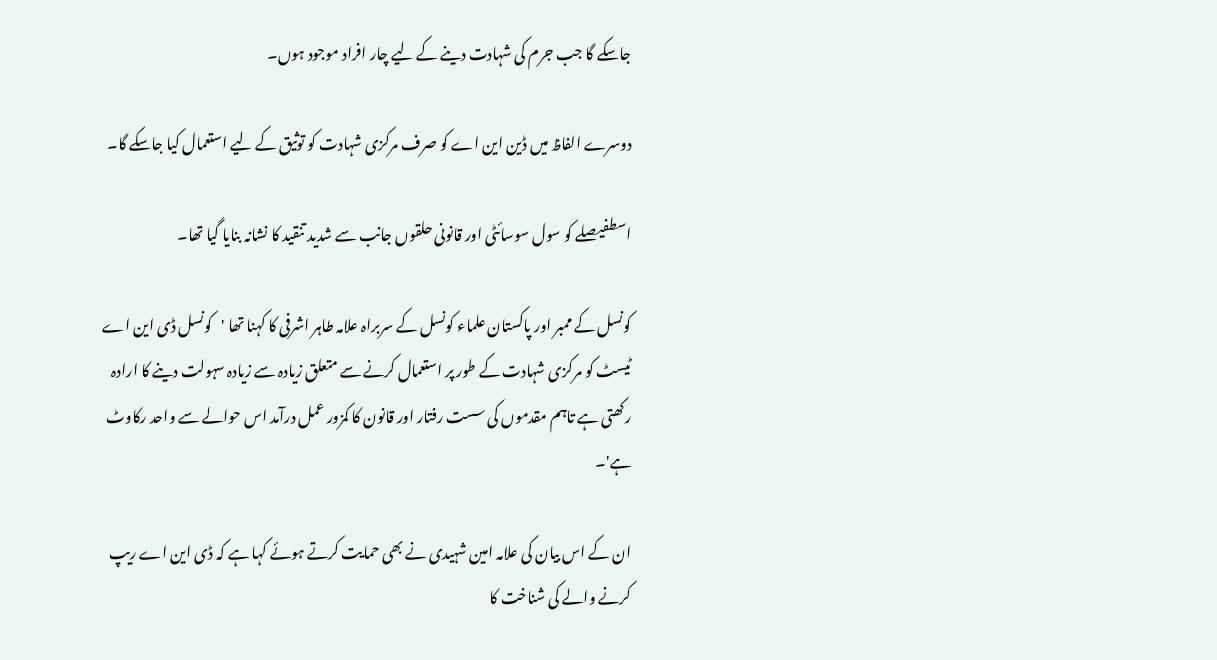جاسکے گا جب جرم کی شہادت دینے کے لیے چار افراد موجود ہوں۔

دوسرے الفاظ میں ڈین این اے کو صرف مرکزی شہادت کو توثیق کے لیے استعمال کیا جاسکے گا۔

اسطفیصلے کو سول سوسائٹی اور قانونی حلقوں جانب سے شدید تنقید کا نشانہ بنایا گیا تھا۔

کونسل کے ممبر اور پاکستان علماء کونسل کے سربراہ علامہ طاہر اشرفی کا کہنا تھا 'کونسل ڈی این اے ٹیسٹ کو مرکزی شہادت کے طور پر استعمال کرنے سے متعلق زیادہ سے زیادہ سہولت دینے کا ارادہ رکھتی ہے تاہم مقدموں کی سست رفتار اور قانون کا کمزور عمل درآمد اس حوالے سے واحد رکاوٹ ہے'۔

ان کے اس بیان کی علامہ امین شہیدی نے بھی حمایت کرتے ہوئے کہا ہے کہ ڈی این اے ریپ کرنے والے کی شناخت کا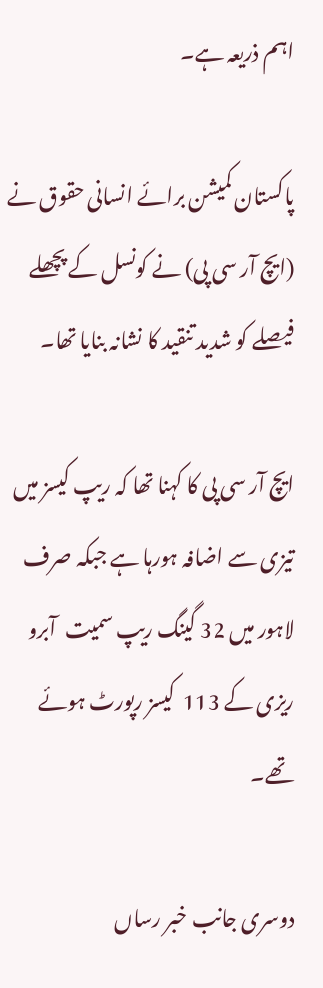اہم ذریعہ ہے۔

پاکستان کمیشن برائے انسانی حقوق نے (ایچ آر سی پی) نے کونسل کے پچھلے فیصلے کو شدید تنقید کا نشانہ بنایا تھا۔

ایچ آر سی پی کا کہنا تھا کہ ریپ کیسز میں تیزی سے اضافہ ہورہا ہے جبکہ صرف لاہور میں 32 گینگ ریپ سمیت  آبرو ریزی کے 113  کیسز رپورٹ ہوئے تھے۔

دوسری جانب خبر رساں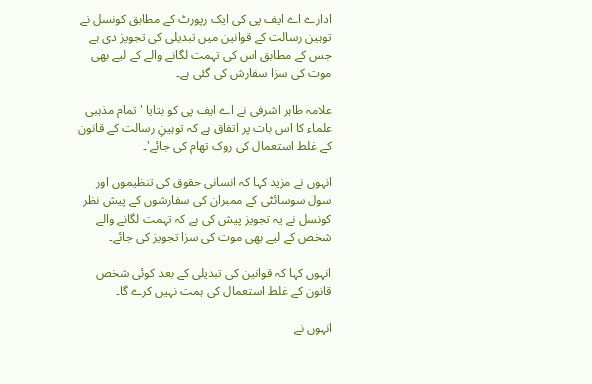ادارے اے ایف پی کی ایک رپورٹ کے مطابق کونسل نے توہین رسالت کے قوانین میں تبدیلی کی تجویز دی ہے جس کے مطابق اس کی تہمت لگانے والے کے لیے بھی موت کی سزا سفارش کی گئی ہے۔

علامہ طاہر اشرفی نے اے ایف پی کو بتایا 'تمام مذہبی علماء کا اس بات پر اتفاق ہے کہ توہینِ رسالت کے قانون کے غلط استعمال کی روک تھام کی جائے'۔

انہوں نے مزید کہا کہ انسانی حقوق کی تنظیموں اور سول سوسائٹی کے ممبران کی سفارشوں کے پیش نظر کونسل نے یہ تجویز پیش کی ہے کہ تہمت لگانے والے شخص کے لیے بھی موت کی سزا تجویز کی جائے۔

انہوں کہا کہ قوانین کی تبدیلی کے بعد کوئی شخص قانون کے غلط استعمال کی ہمت نہیں کرے گا۔

انہوں نے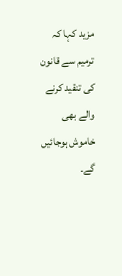مزید کہا کہ ترمیم سے قانون کی تنقید کرنے والے بھی خاموش ہوجائیں گے۔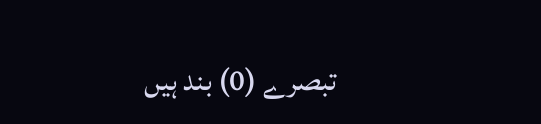تبصرے (0) بند ہیں